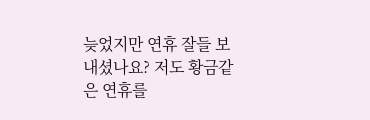늦었지만 연휴 잘들 보내셨나요? 저도 황금같은 연휴를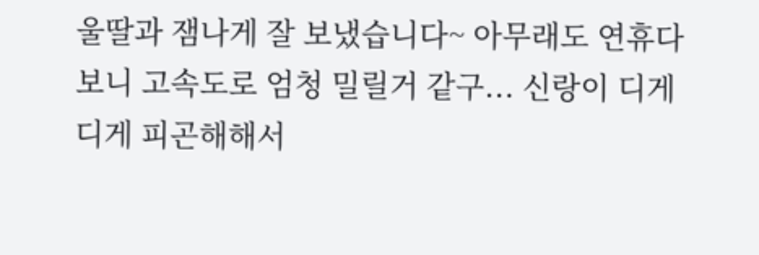울딸과 잼나게 잘 보냈습니다~ 아무래도 연휴다보니 고속도로 엄청 밀릴거 같구... 신랑이 디게디게 피곤해해서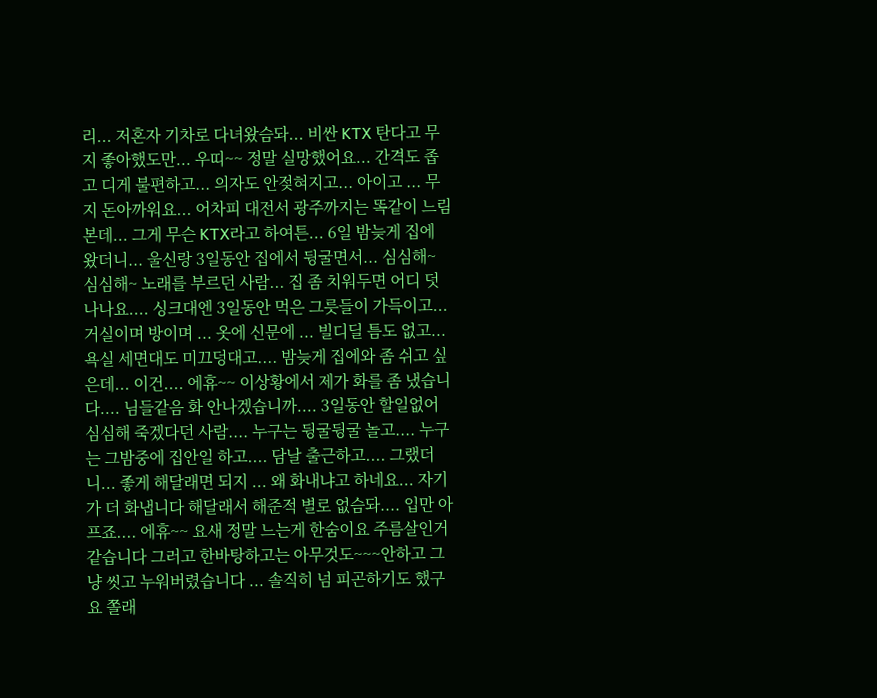리... 저혼자 기차로 다녀왔슴돠... 비싼 KTX 탄다고 무지 좋아했도만... 우띠~~ 정말 실망했어요... 간격도 좁고 디게 불편하고... 의자도 안젖혀지고... 아이고 ... 무지 돈아까워요... 어차피 대전서 광주까지는 똑같이 느림본데... 그게 무슨 KTX라고 하여튼... 6일 밤늦게 집에 왔더니... 울신랑 3일동안 집에서 뒹굴면서... 심심해~ 심심해~ 노래를 부르던 사람... 집 좀 치워두면 어디 덧나나요.... 싱크대엔 3일동안 먹은 그릇들이 가득이고... 거실이며 방이며 ... 옷에 신문에 ... 빌디딜 틈도 없고... 욕실 세면대도 미끄덩대고.... 밤늦게 집에와 좀 쉬고 싶은데... 이건.... 에휴~~ 이상황에서 제가 화를 좀 냈습니다.... 님들같음 화 안나겠습니까.... 3일동안 할일없어 심심해 죽겠다던 사람.... 누구는 뒹굴뒹굴 놀고.... 누구는 그밤중에 집안일 하고.... 담날 출근하고.... 그랬더니... 좋게 해달래면 되지 ... 왜 화내냐고 하네요... 자기가 더 화냅니다 해달래서 해준적 별로 없슴돠.... 입만 아프죠.... 에휴~~ 요새 정말 느는게 한숨이요 주름살인거 같습니다 그러고 한바탕하고는 아무것도~~~안하고 그냥 씻고 누워버렸습니다 ... 솔직히 넘 피곤하기도 했구요 쫄래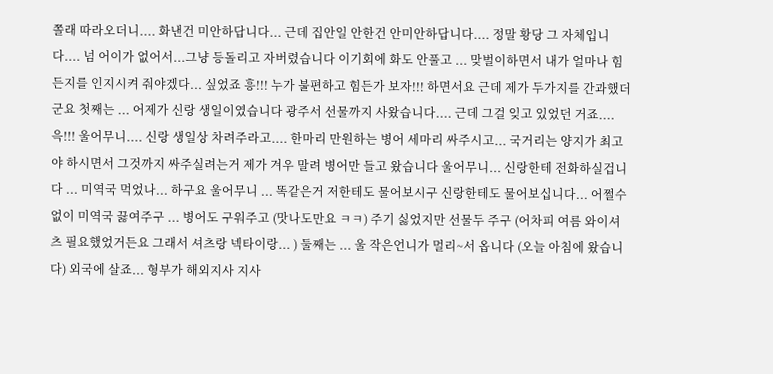쫄래 따라오더니.... 화낸건 미안하답니다... 근데 집안일 안한건 안미안하답니다.... 정말 황당 그 자체입니다.... 넘 어이가 없어서...그냥 등돌리고 자버렸습니다 이기회에 화도 안풀고 ... 맞벌이하면서 내가 얼마나 힘든지를 인지시켜 줘야겠다... 싶었죠 흥!!! 누가 불편하고 힘든가 보자!!! 하면서요 근데 제가 두가지를 간과했더군요 첫째는 ... 어제가 신랑 생일이였습니다 광주서 선물까지 사왔습니다.... 근데 그걸 잊고 있었던 거죠.... 윽!!! 울어무니.... 신랑 생일상 차려주라고.... 한마리 만원하는 병어 세마리 싸주시고... 국거리는 양지가 최고야 하시면서 그것까지 싸주실려는거 제가 겨우 말려 병어만 들고 왔습니다 울어무니... 신랑한테 전화하실겁니다 ... 미역국 먹었나... 하구요 울어무니 ... 똑같은거 저한테도 물어보시구 신랑한테도 물어보십니다... 어쩔수 없이 미역국 끓여주구 ... 병어도 구워주고 (맛나도만요 ㅋㅋ) 주기 싫었지만 선물두 주구 (어차피 여름 와이셔츠 필요했었거든요 그래서 셔츠랑 넥타이랑... ) 둘째는 ... 울 작은언니가 멀리~서 옵니다 (오늘 아침에 왔습니다) 외국에 살죠... 형부가 해외지사 지사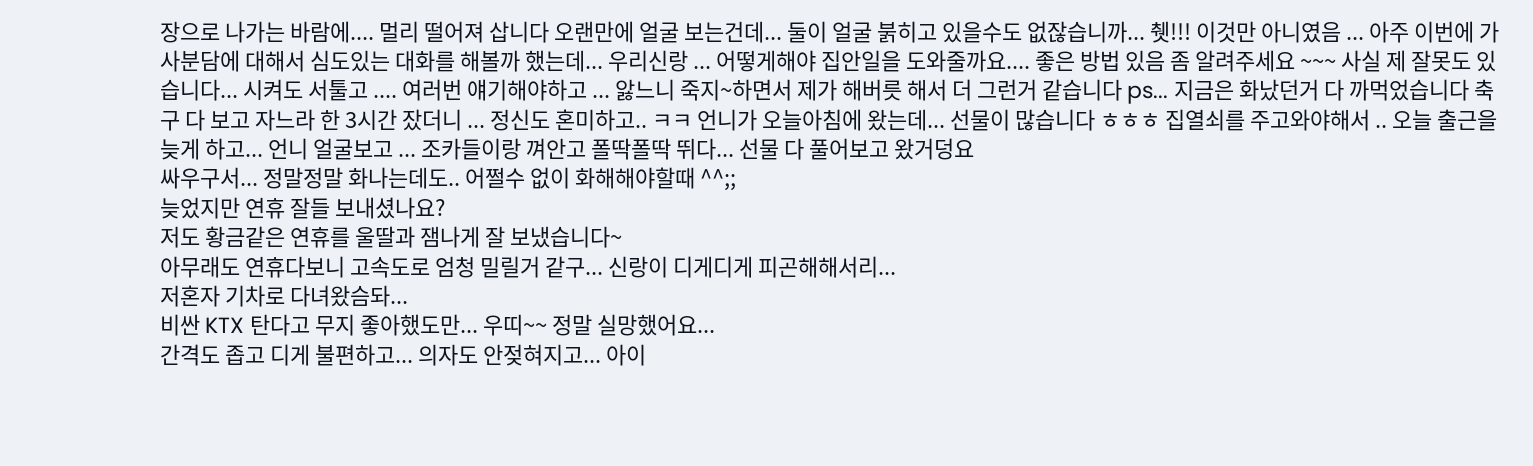장으로 나가는 바람에.... 멀리 떨어져 삽니다 오랜만에 얼굴 보는건데... 둘이 얼굴 붉히고 있을수도 없잖습니까... 췟!!! 이것만 아니였음 ... 아주 이번에 가사분담에 대해서 심도있는 대화를 해볼까 했는데... 우리신랑 ... 어떻게해야 집안일을 도와줄까요.... 좋은 방법 있음 좀 알려주세요 ~~~ 사실 제 잘못도 있습니다... 시켜도 서툴고 .... 여러번 얘기해야하고 ... 앓느니 죽지~하면서 제가 해버릇 해서 더 그런거 같습니다 ps... 지금은 화났던거 다 까먹었습니다 축구 다 보고 자느라 한 3시간 잤더니 ... 정신도 혼미하고.. ㅋㅋ 언니가 오늘아침에 왔는데... 선물이 많습니다 ㅎㅎㅎ 집열쇠를 주고와야해서 .. 오늘 출근을 늦게 하고... 언니 얼굴보고 ... 조카들이랑 껴안고 폴딱폴딱 뛰다... 선물 다 풀어보고 왔거덩요
싸우구서... 정말정말 화나는데도.. 어쩔수 없이 화해해야할때 ^^;;
늦었지만 연휴 잘들 보내셨나요?
저도 황금같은 연휴를 울딸과 잼나게 잘 보냈습니다~
아무래도 연휴다보니 고속도로 엄청 밀릴거 같구... 신랑이 디게디게 피곤해해서리...
저혼자 기차로 다녀왔슴돠...
비싼 KTX 탄다고 무지 좋아했도만... 우띠~~ 정말 실망했어요...
간격도 좁고 디게 불편하고... 의자도 안젖혀지고... 아이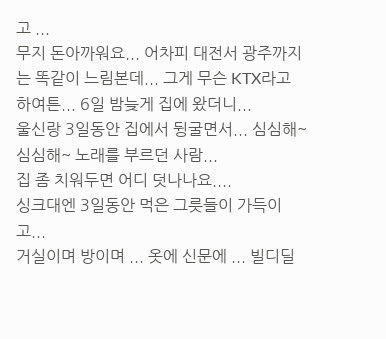고 ...
무지 돈아까워요... 어차피 대전서 광주까지는 똑같이 느림본데... 그게 무슨 KTX라고
하여튼... 6일 밤늦게 집에 왔더니...
울신랑 3일동안 집에서 뒹굴면서... 심심해~ 심심해~ 노래를 부르던 사람...
집 좀 치워두면 어디 덧나나요....
싱크대엔 3일동안 먹은 그릇들이 가득이고...
거실이며 방이며 ... 옷에 신문에 ... 빌디딜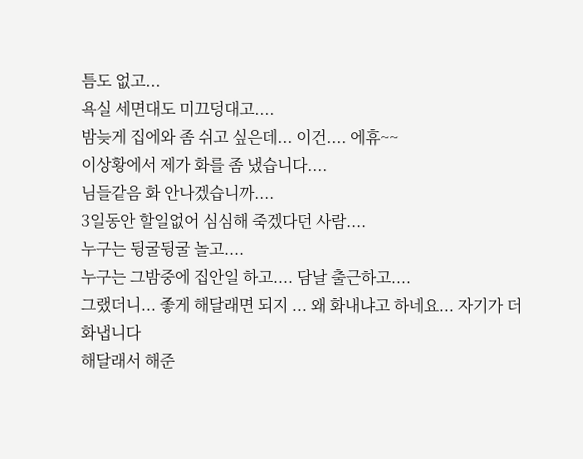틈도 없고...
욕실 세면대도 미끄덩대고....
밤늦게 집에와 좀 쉬고 싶은데... 이건.... 에휴~~
이상황에서 제가 화를 좀 냈습니다....
님들같음 화 안나겠습니까....
3일동안 할일없어 심심해 죽겠다던 사람....
누구는 뒹굴뒹굴 놀고....
누구는 그밤중에 집안일 하고.... 담날 출근하고....
그랬더니... 좋게 해달래면 되지 ... 왜 화내냐고 하네요... 자기가 더 화냅니다
해달래서 해준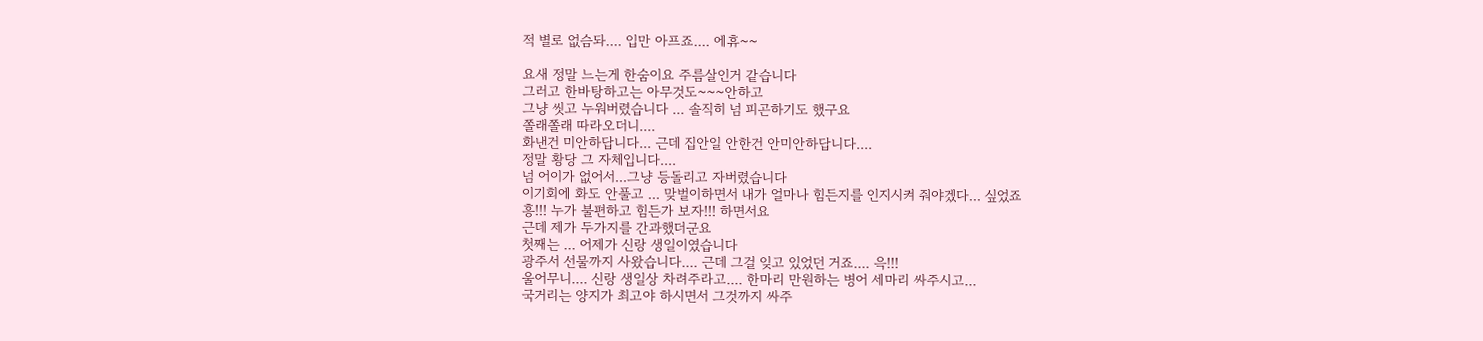적 별로 없슴돠.... 입만 아프죠.... 에휴~~

요새 정말 느는게 한숨이요 주름살인거 같습니다
그러고 한바탕하고는 아무것도~~~안하고
그냥 씻고 누워버렸습니다 ... 솔직히 넘 피곤하기도 했구요
쫄래쫄래 따라오더니....
화낸건 미안하답니다... 근데 집안일 안한건 안미안하답니다....
정말 황당 그 자체입니다....
넘 어이가 없어서...그냥 등돌리고 자버렸습니다
이기회에 화도 안풀고 ... 맞벌이하면서 내가 얼마나 힘든지를 인지시켜 줘야겠다... 싶었죠
흥!!! 누가 불편하고 힘든가 보자!!! 하면서요
근데 제가 두가지를 간과했더군요
첫째는 ... 어제가 신랑 생일이였습니다
광주서 선물까지 사왔습니다.... 근데 그걸 잊고 있었던 거죠.... 윽!!!
울어무니.... 신랑 생일상 차려주라고.... 한마리 만원하는 병어 세마리 싸주시고...
국거리는 양지가 최고야 하시면서 그것까지 싸주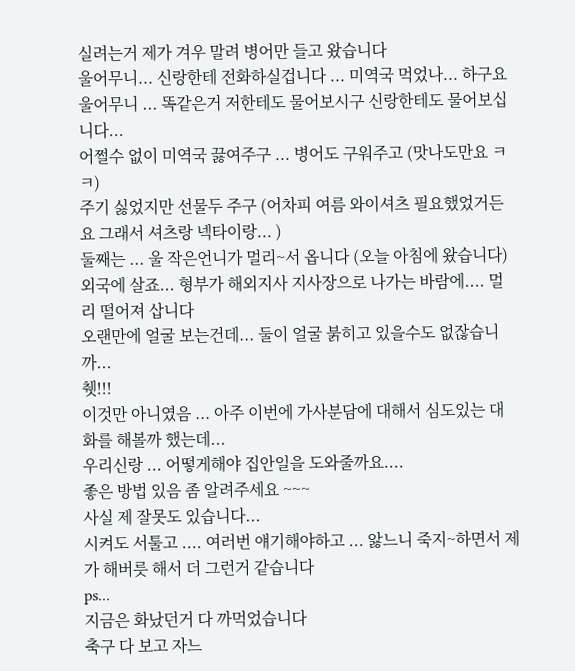실려는거 제가 겨우 말려 병어만 들고 왔습니다
울어무니... 신랑한테 전화하실겁니다 ... 미역국 먹었나... 하구요
울어무니 ... 똑같은거 저한테도 물어보시구 신랑한테도 물어보십니다...
어쩔수 없이 미역국 끓여주구 ... 병어도 구워주고 (맛나도만요 ㅋㅋ)
주기 싫었지만 선물두 주구 (어차피 여름 와이셔츠 필요했었거든요 그래서 셔츠랑 넥타이랑... )
둘째는 ... 울 작은언니가 멀리~서 옵니다 (오늘 아침에 왔습니다)
외국에 살죠... 형부가 해외지사 지사장으로 나가는 바람에.... 멀리 떨어져 삽니다
오랜만에 얼굴 보는건데... 둘이 얼굴 붉히고 있을수도 없잖습니까...
췟!!!
이것만 아니였음 ... 아주 이번에 가사분담에 대해서 심도있는 대화를 해볼까 했는데...
우리신랑 ... 어떻게해야 집안일을 도와줄까요....
좋은 방법 있음 좀 알려주세요 ~~~
사실 제 잘못도 있습니다...
시켜도 서툴고 .... 여러번 얘기해야하고 ... 앓느니 죽지~하면서 제가 해버릇 해서 더 그런거 같습니다
ps...
지금은 화났던거 다 까먹었습니다
축구 다 보고 자느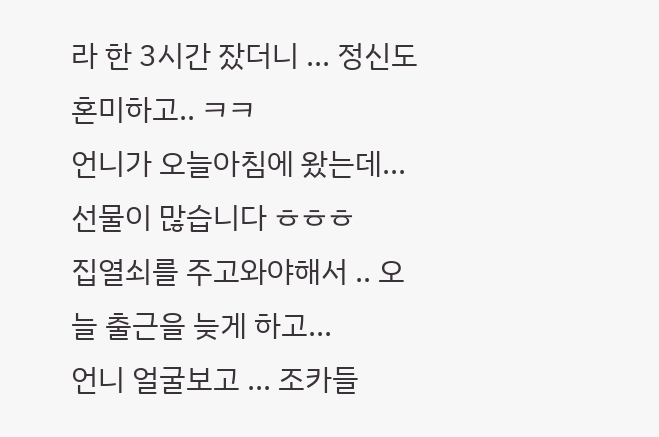라 한 3시간 잤더니 ... 정신도 혼미하고.. ㅋㅋ
언니가 오늘아침에 왔는데... 선물이 많습니다 ㅎㅎㅎ
집열쇠를 주고와야해서 .. 오늘 출근을 늦게 하고...
언니 얼굴보고 ... 조카들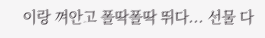이랑 껴안고 폴딱폴딱 뛰다... 선물 다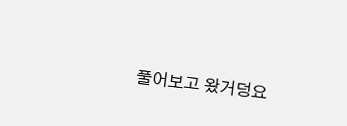풀어보고 왔거덩요